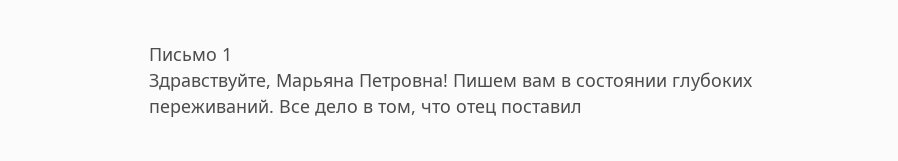Письмо 1
Здравствуйте, Марьяна Петровна! Пишем вам в состоянии глубоких переживаний. Все дело в том, что отец поставил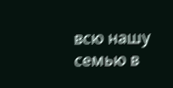всю нашу семью в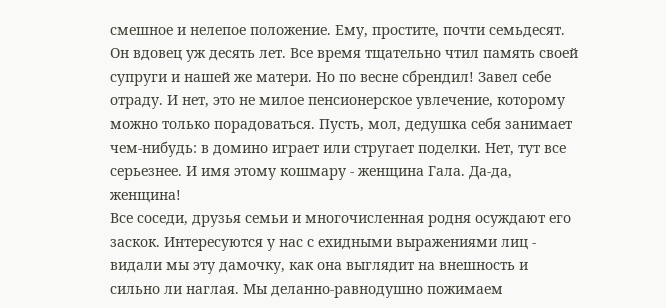смешное и нелепое положение. Ему, простите, почти семьдесят. Он вдовец уж десять лет. Все время тщательно чтил память своей супруги и нашей же матери. Но по весне сбрендил! Завел себе отраду. И нет, это не милое пенсионерское увлечение, которому можно только порадоваться. Пусть, мол, дедушка себя занимает чем-нибудь: в домино играет или стругает поделки. Нет, тут все серьезнее. И имя этому кошмару - женщина Гала. Да-да, женщина!
Все соседи, друзья семьи и многочисленная родня осуждают его заскок. Интересуются у нас с ехидными выражениями лиц - видали мы эту дамочку, как она выглядит на внешность и сильно ли наглая. Мы деланно-равнодушно пожимаем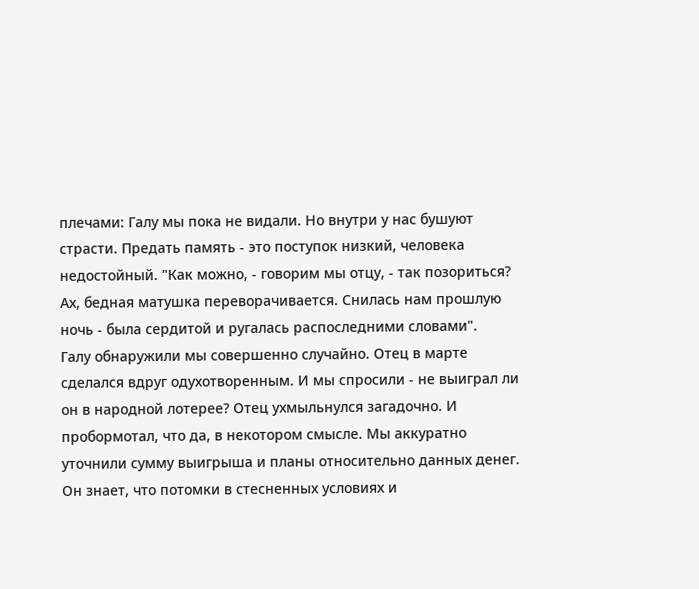плечами: Галу мы пока не видали. Но внутри у нас бушуют страсти. Предать память - это поступок низкий, человека недостойный. "Как можно, - говорим мы отцу, - так позориться? Ах, бедная матушка переворачивается. Снилась нам прошлую ночь - была сердитой и ругалась распоследними словами".
Галу обнаружили мы совершенно случайно. Отец в марте сделался вдруг одухотворенным. И мы спросили - не выиграл ли он в народной лотерее? Отец ухмыльнулся загадочно. И пробормотал, что да, в некотором смысле. Мы аккуратно уточнили сумму выигрыша и планы относительно данных денег. Он знает, что потомки в стесненных условиях и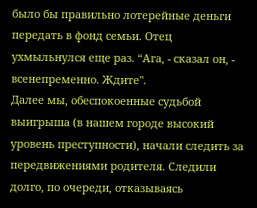было бы правильно лотерейные деньги передать в фонд семьи. Отец ухмыльнулся еще раз. “Ага, - сказал он, - всенепременно. Ждите".
Далее мы, обеспокоенные судьбой выигрыша (в нашем городе высокий уровень преступности), начали следить за передвижениями родителя. Следили долго, по очереди, отказываясь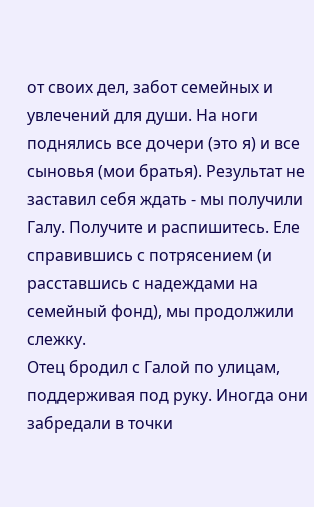от своих дел, забот семейных и увлечений для души. На ноги поднялись все дочери (это я) и все сыновья (мои братья). Результат не заставил себя ждать - мы получили Галу. Получите и распишитесь. Еле справившись с потрясением (и расставшись с надеждами на семейный фонд), мы продолжили слежку.
Отец бродил с Галой по улицам, поддерживая под руку. Иногда они забредали в точки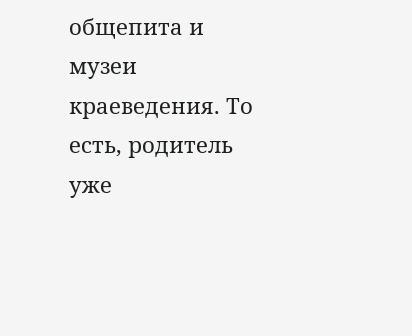общепита и музеи краеведения. То есть, родитель уже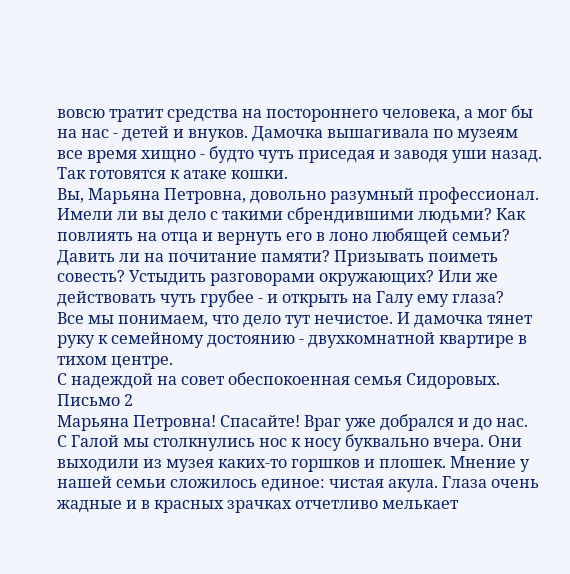вовсю тратит средства на постороннего человека, а мог бы на нас - детей и внуков. Дамочка вышагивала по музеям все время хищно - будто чуть приседая и заводя уши назад. Так готовятся к атаке кошки.
Вы, Марьяна Петровна, довольно разумный профессионал. Имели ли вы дело с такими сбрендившими людьми? Как повлиять на отца и вернуть его в лоно любящей семьи? Давить ли на почитание памяти? Призывать поиметь совесть? Устыдить разговорами окружающих? Или же действовать чуть грубее - и открыть на Галу ему глаза?
Все мы понимаем, что дело тут нечистое. И дамочка тянет руку к семейному достоянию - двухкомнатной квартире в тихом центре.
С надеждой на совет обеспокоенная семья Сидоровых.
Письмо 2
Марьяна Петровна! Спасайте! Враг уже добрался и до нас.
С Галой мы столкнулись нос к носу буквально вчера. Они выходили из музея каких-то горшков и плошек. Мнение у нашей семьи сложилось единое: чистая акула. Глаза очень жадные и в красных зрачках отчетливо мелькает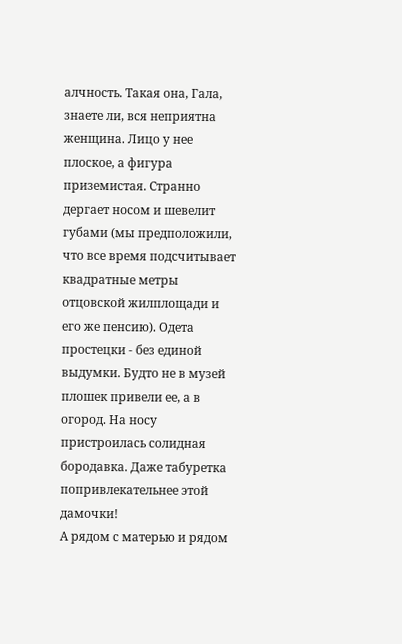алчность. Такая она, Гала, знаете ли, вся неприятна женщина. Лицо у нее плоское, а фигура приземистая. Странно дергает носом и шевелит губами (мы предположили, что все время подсчитывает квадратные метры отцовской жилплощади и его же пенсию). Одета простецки - без единой выдумки. Будто не в музей плошек привели ее, а в огород. На носу пристроилась солидная бородавка. Даже табуретка попривлекательнее этой дамочки!
А рядом с матерью и рядом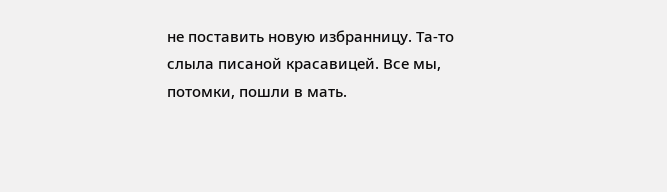не поставить новую избранницу. Та-то слыла писаной красавицей. Все мы, потомки, пошли в мать.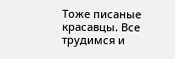Тоже писаные красавцы. Все трудимся и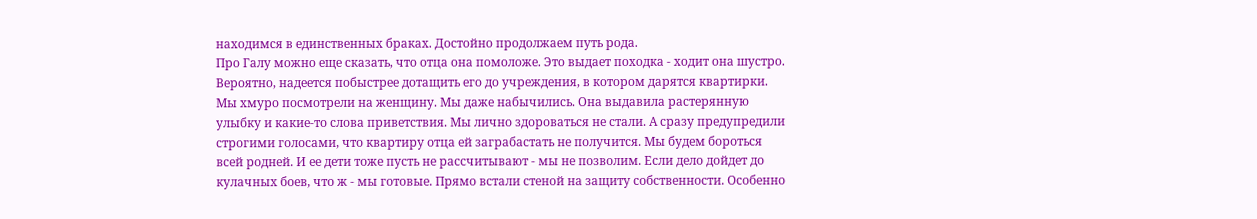находимся в единственных браках. Достойно продолжаем путь рода.
Про Галу можно еще сказать, что отца она помоложе. Это выдает походка - ходит она шустро. Вероятно, надеется побыстрее дотащить его до учреждения, в котором дарятся квартирки.
Мы хмуро посмотрели на женщину. Мы даже набычились. Она выдавила растерянную улыбку и какие-то слова приветствия. Мы лично здороваться не стали. А сразу предупредили строгими голосами, что квартиру отца ей заграбастать не получится. Мы будем бороться всей родней. И ее дети тоже пусть не рассчитывают - мы не позволим. Если дело дойдет до кулачных боев, что ж - мы готовые. Прямо встали стеной на защиту собственности. Особенно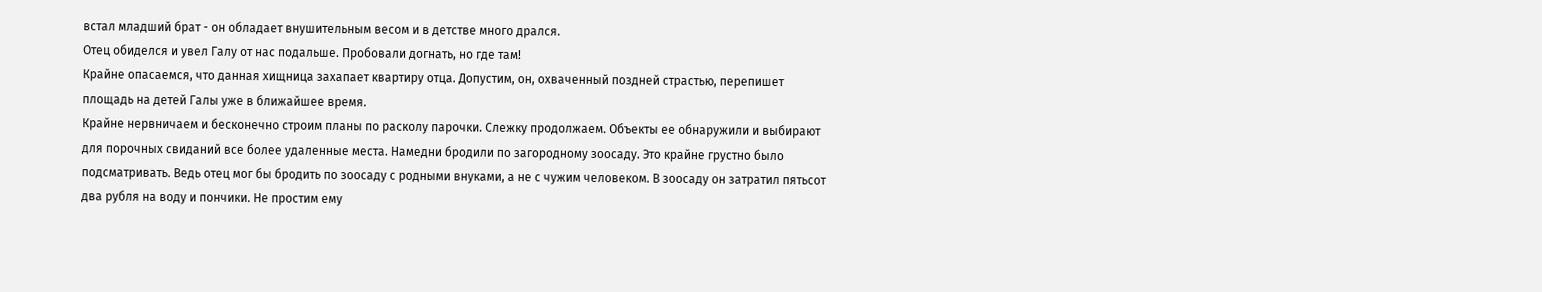встал младший брат - он обладает внушительным весом и в детстве много дрался.
Отец обиделся и увел Галу от нас подальше. Пробовали догнать, но где там!
Крайне опасаемся, что данная хищница захапает квартиру отца. Допустим, он, охваченный поздней страстью, перепишет площадь на детей Галы уже в ближайшее время.
Крайне нервничаем и бесконечно строим планы по расколу парочки. Слежку продолжаем. Объекты ее обнаружили и выбирают для порочных свиданий все более удаленные места. Намедни бродили по загородному зоосаду. Это крайне грустно было подсматривать. Ведь отец мог бы бродить по зоосаду с родными внуками, а не с чужим человеком. В зоосаду он затратил пятьсот два рубля на воду и пончики. Не простим ему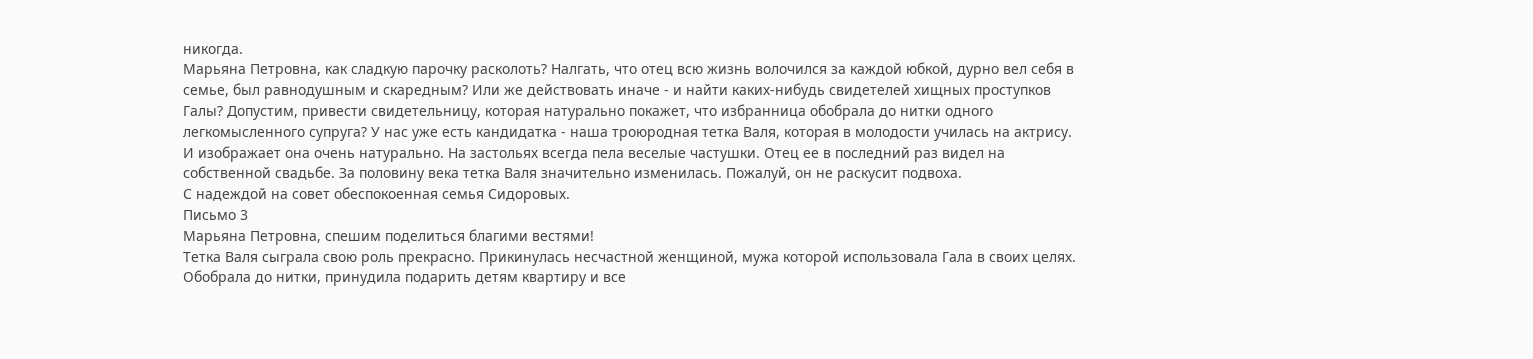никогда.
Марьяна Петровна, как сладкую парочку расколоть? Налгать, что отец всю жизнь волочился за каждой юбкой, дурно вел себя в семье, был равнодушным и скаредным? Или же действовать иначе - и найти каких-нибудь свидетелей хищных проступков Галы? Допустим, привести свидетельницу, которая натурально покажет, что избранница обобрала до нитки одного легкомысленного супруга? У нас уже есть кандидатка - наша троюродная тетка Валя, которая в молодости училась на актрису. И изображает она очень натурально. На застольях всегда пела веселые частушки. Отец ее в последний раз видел на собственной свадьбе. За половину века тетка Валя значительно изменилась. Пожалуй, он не раскусит подвоха.
С надеждой на совет обеспокоенная семья Сидоровых.
Письмо 3
Марьяна Петровна, спешим поделиться благими вестями!
Тетка Валя сыграла свою роль прекрасно. Прикинулась несчастной женщиной, мужа которой использовала Гала в своих целях. Обобрала до нитки, принудила подарить детям квартиру и все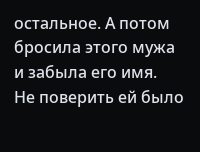остальное. А потом бросила этого мужа и забыла его имя.
Не поверить ей было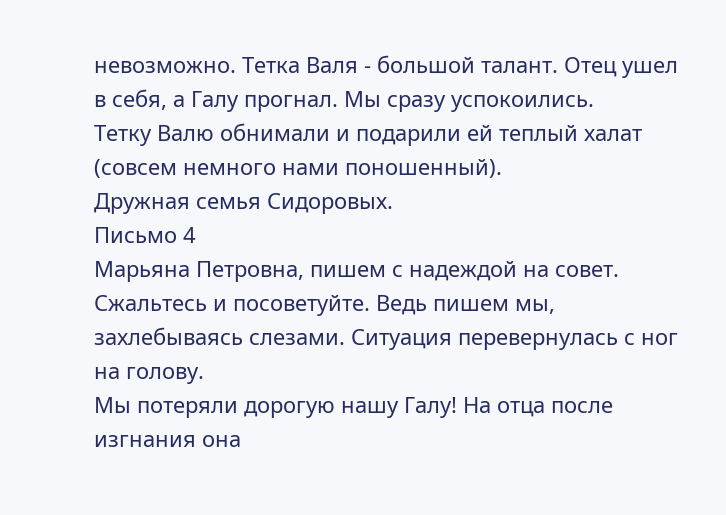невозможно. Тетка Валя - большой талант. Отец ушел в себя, а Галу прогнал. Мы сразу успокоились.
Тетку Валю обнимали и подарили ей теплый халат (совсем немного нами поношенный).
Дружная семья Сидоровых.
Письмо 4
Марьяна Петровна, пишем с надеждой на совет. Сжальтесь и посоветуйте. Ведь пишем мы, захлебываясь слезами. Ситуация перевернулась с ног на голову.
Мы потеряли дорогую нашу Галу! На отца после изгнания она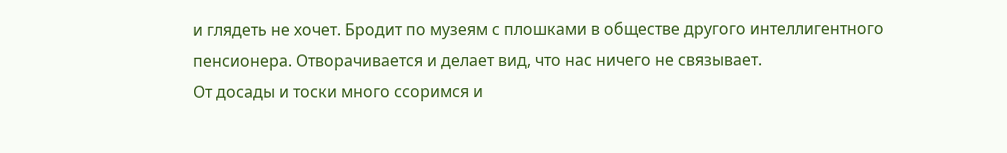и глядеть не хочет. Бродит по музеям с плошками в обществе другого интеллигентного пенсионера. Отворачивается и делает вид, что нас ничего не связывает.
От досады и тоски много ссоримся и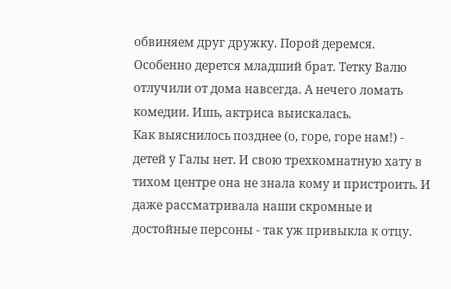обвиняем друг дружку. Порой деремся. Особенно дерется младший брат. Тетку Валю отлучили от дома навсегда. А нечего ломать комедии. Ишь, актриса выискалась.
Как выяснилось позднее (о, горе, горе нам!) - детей у Галы нет. И свою трехкомнатную хату в тихом центре она не знала кому и пристроить. И даже рассматривала наши скромные и достойные персоны - так уж привыкла к отцу.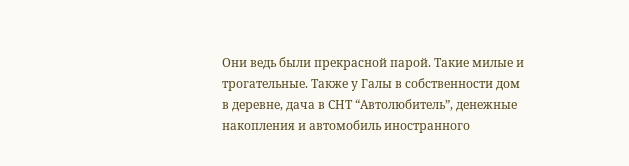Они ведь были прекрасной парой. Такие милые и трогательные. Также у Галы в собственности дом в деревне, дача в СНТ “Автолюбитель”, денежные накопления и автомобиль иностранного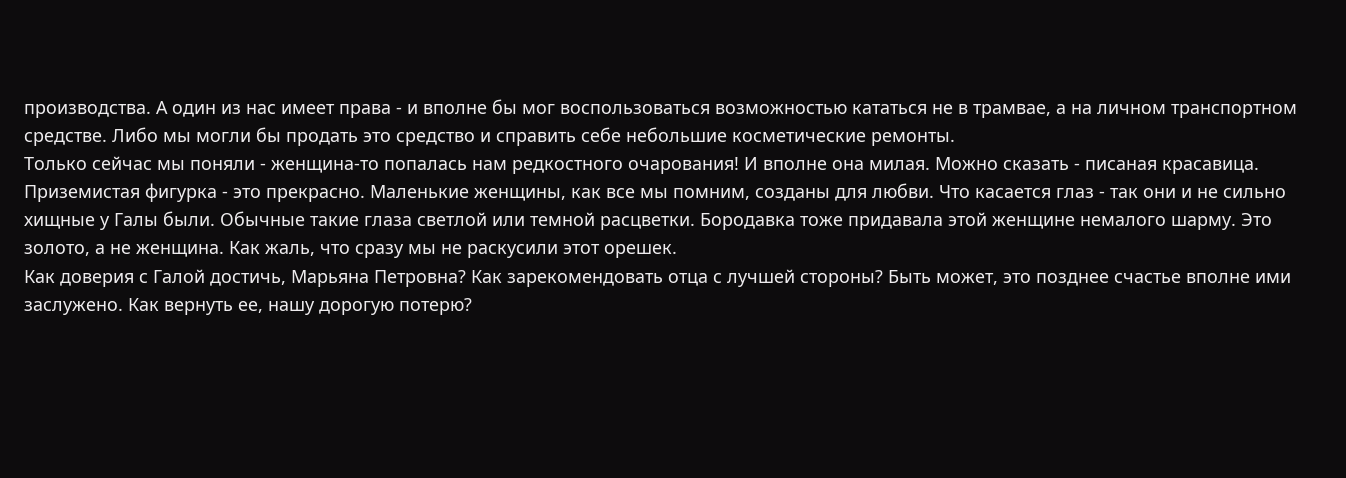производства. А один из нас имеет права - и вполне бы мог воспользоваться возможностью кататься не в трамвае, а на личном транспортном средстве. Либо мы могли бы продать это средство и справить себе небольшие косметические ремонты.
Только сейчас мы поняли - женщина-то попалась нам редкостного очарования! И вполне она милая. Можно сказать - писаная красавица. Приземистая фигурка - это прекрасно. Маленькие женщины, как все мы помним, созданы для любви. Что касается глаз - так они и не сильно хищные у Галы были. Обычные такие глаза светлой или темной расцветки. Бородавка тоже придавала этой женщине немалого шарму. Это золото, а не женщина. Как жаль, что сразу мы не раскусили этот орешек.
Как доверия с Галой достичь, Марьяна Петровна? Как зарекомендовать отца с лучшей стороны? Быть может, это позднее счастье вполне ими заслужено. Как вернуть ее, нашу дорогую потерю?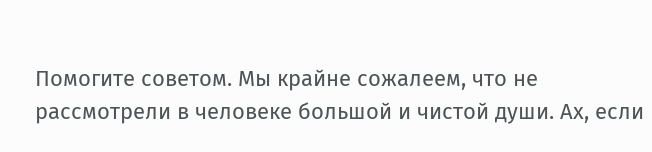Помогите советом. Мы крайне сожалеем, что не рассмотрели в человеке большой и чистой души. Ах, если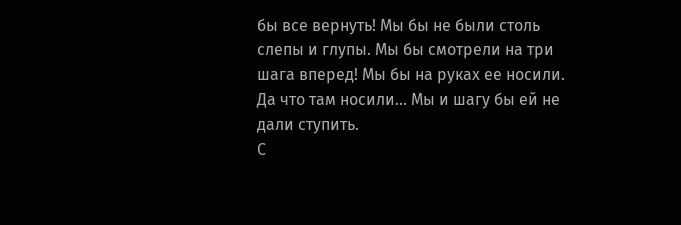бы все вернуть! Мы бы не были столь слепы и глупы. Мы бы смотрели на три шага вперед! Мы бы на руках ее носили. Да что там носили... Мы и шагу бы ей не дали ступить.
С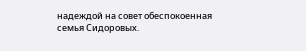надеждой на совет обеспокоенная семья Сидоровых.